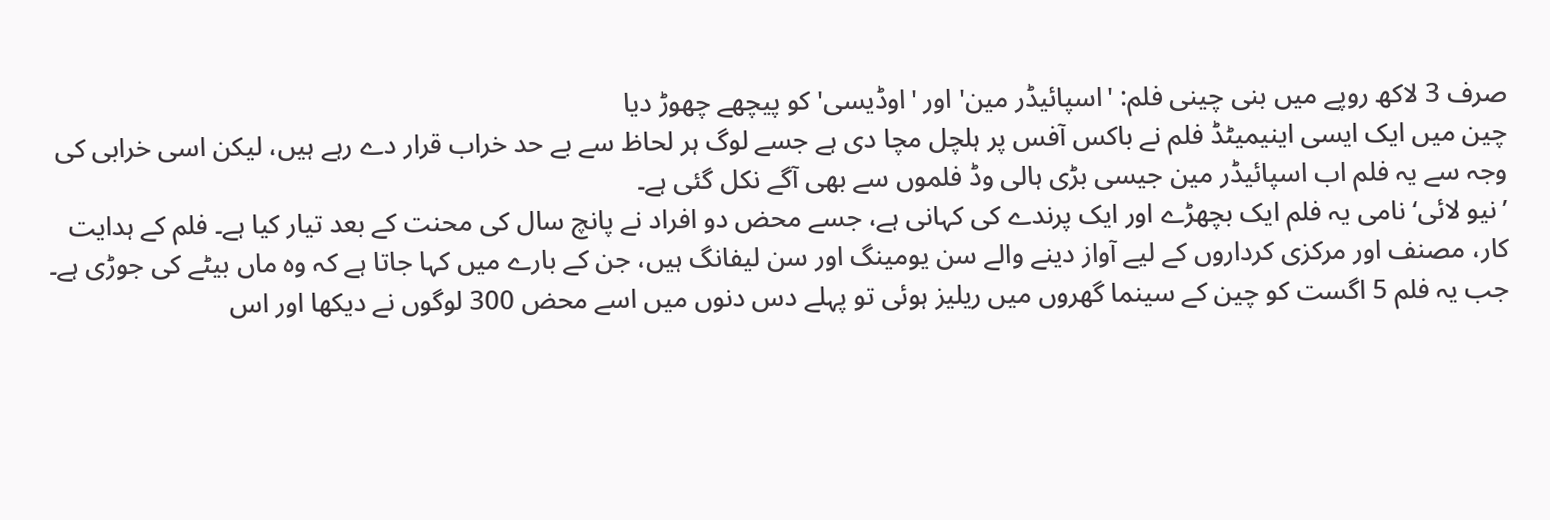صرف 3 لاکھ روپے میں بنی چینی فلم: 'اسپائیڈر مین' اور 'اوڈیسی' کو پیچھے چھوڑ دیا
چین میں ایک ایسی اینیمیٹڈ فلم نے باکس آفس پر ہلچل مچا دی ہے جسے لوگ ہر لحاظ سے بے حد خراب قرار دے رہے ہیں، لیکن اسی خرابی کی وجہ سے یہ فلم اب اسپائیڈر مین جیسی بڑی ہالی وڈ فلموں سے بھی آگے نکل گئی ہے۔
’نیو لائی‘ نامی یہ فلم ایک بچھڑے اور ایک پرندے کی کہانی ہے، جسے محض دو افراد نے پانچ سال کی محنت کے بعد تیار کیا ہے۔ فلم کے ہدایت کار، مصنف اور مرکزی کرداروں کے لیے آواز دینے والے سن یومینگ اور سن لیفانگ ہیں، جن کے بارے میں کہا جاتا ہے کہ وہ ماں بیٹے کی جوڑی ہے۔
جب یہ فلم 5 اگست کو چین کے سینما گھروں میں ریلیز ہوئی تو پہلے دس دنوں میں اسے محض 300 لوگوں نے دیکھا اور اس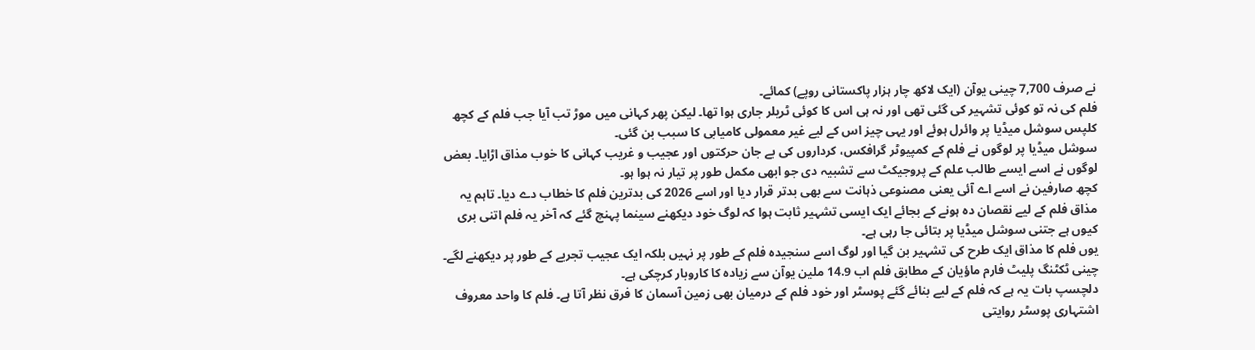نے صرف 7,700 چینی یوآن (ایک لاکھ چار ہزار پاکستانی روپے) کمائے۔
فلم کی نہ تو کوئی تشہیر کی گئی تھی اور نہ ہی اس کا کوئی ٹریلر جاری ہوا تھا۔ لیکن پھر کہانی میں موڑ تب آیا جب فلم کے کچھ کلپس سوشل میڈیا پر وائرل ہوئے اور یہی چیز اس کے لیے غیر معمولی کامیابی کا سبب بن گئی۔
سوشل میڈیا پر لوگوں نے فلم کے کمپیوٹر گرافکس، کرداروں کی بے جان حرکتوں اور عجیب و غریب کہانی کا خوب مذاق اڑایا۔ بعض لوگوں نے اسے ایسے طالب علم کے پروجیکٹ سے تشبیہ دی جو ابھی مکمل طور پر تیار نہ ہوا ہو۔
کچھ صارفین نے اسے اے آئی یعنی مصنوعی ذہانت سے بھی بدتر قرار دیا اور اسے 2026 کی بدترین فلم کا خطاب دے دیا۔ تاہم یہ مذاق فلم کے لیے نقصان دہ ہونے کے بجائے ایک ایسی تشہیر ثابت ہوا کہ لوگ خود دیکھنے سینما پہنچ گئے کہ آخر یہ فلم اتنی بری کیوں ہے جتنی سوشل میڈیا پر بتائی جا رہی ہے۔
یوں فلم کا مذاق ایک طرح کی تشہیر بن گیا اور لوگ اسے سنجیدہ فلم کے طور پر نہیں بلکہ ایک عجیب تجربے کے طور پر دیکھنے لگے۔ چینی ٹکٹنگ پلیٹ فارم ماؤیان کے مطابق فلم اب 14.9 ملین یوآن سے زیادہ کا کاروبار کرچکی ہے۔
دلچسپ بات یہ ہے کہ فلم کے لیے بنائے گئے پوسٹر اور خود فلم کے درمیان بھی زمین آسمان کا فرق نظر آتا ہے۔ فلم کا واحد معروف اشتہاری پوسٹر روایتی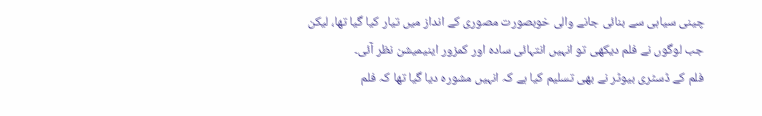چینی سیاہی سے بنائی جانے والی خوبصورت مصوری کے انداز میں تیار کیا گیا تھا، لیکن جب لوگوں نے فلم دیکھی تو انہیں انتہائی سادہ اور کمزور اینیمیشن نظر آئی۔
فلم کے ڈسٹری بیوٹر نے بھی تسلیم کیا ہے کہ انہیں مشورہ دیا گیا تھا کہ فلم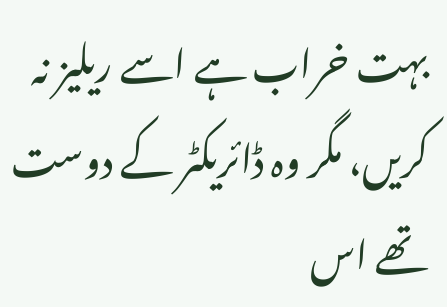بہت خراب ہے اسے ریلیز نہ کریں، مگر وہ ڈائریکٹر کے دوست تھے اس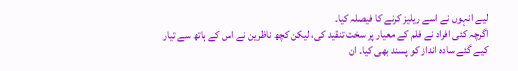لیے انہوں نے اسے ریلیز کرنے کا فیصلہ کیا۔
اگرچہ کئی افراد نے فلم کے معیار پر سخت تنقید کی، لیکن کچھ ناظرین نے اس کے ہاتھ سے تیار کیے گئے سادہ انداز کو پسند بھی کیا۔ ان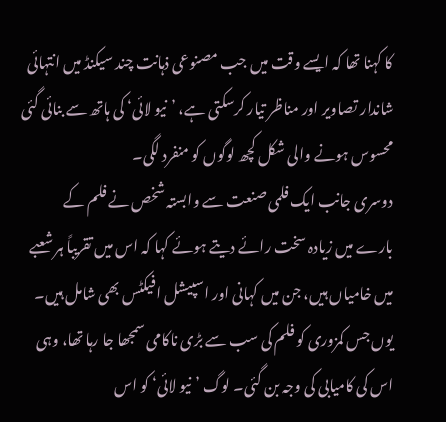کا کہنا تھا کہ ایسے وقت میں جب مصنوعی ذہانت چند سیکنڈ میں انتہائی شاندار تصاویر اور مناظر تیار کرسکتی ہے، ’نیو لائی‘ کی ہاتھ سے بنائی گئی محسوس ہونے والی شکل کچھ لوگوں کو منفرد لگی۔
دوسری جانب ایک فلمی صنعت سے وابستہ شخص نے فلم کے بارے میں زیادہ سخت رائے دیتے ہوئے کہا کہ اس میں تقریباً ہر شعبے میں خامیاں ہیں، جن میں کہانی اور اسپیشل افیکٹس بھی شامل ہیں۔
یوں جس کمزوری کو فلم کی سب سے بڑی ناکامی سمجھا جا رہا تھا، وہی اس کی کامیابی کی وجہ بن گئی۔ لوگ ’نیو لائی‘ کو اس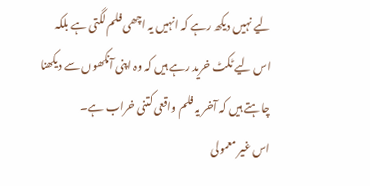لیے نہیں دیکھ رہے کہ انہیں یہ اچھی فلم لگتی ہے بلکہ اس لیے ٹکٹ خرید رہے ہیں کہ وہ اپنی آنکھوں سے دیکھنا چاہتے ہیں کہ آخر یہ فلم واقعی کتنی خراب ہے۔
اس غیر معمولی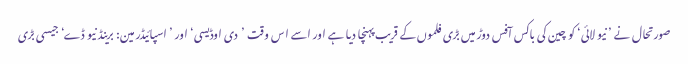صورتحال نے ’نیو لائی‘ کو چین کی باکس آفس دوڑ میں بڑی فلموں کے قریب پہنچا دیا ہے اور اسے اس وقت ’دی اوڈیسی‘ اور ’اسپائیڈر مین: برینڈ نیو ڈے‘ جیسی بڑی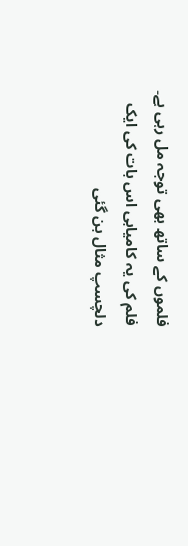فلموں کے ساتھ بھی توجہ مل رہی ہے۔
فلم کی یہ کامیابی اس بات کی ایک دلچسپ مثال بن گئی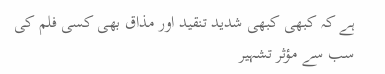ہے کہ کبھی کبھی شدید تنقید اور مذاق بھی کسی فلم کی سب سے مؤثر تشہیر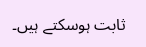ثابت ہوسکتے ہیں۔